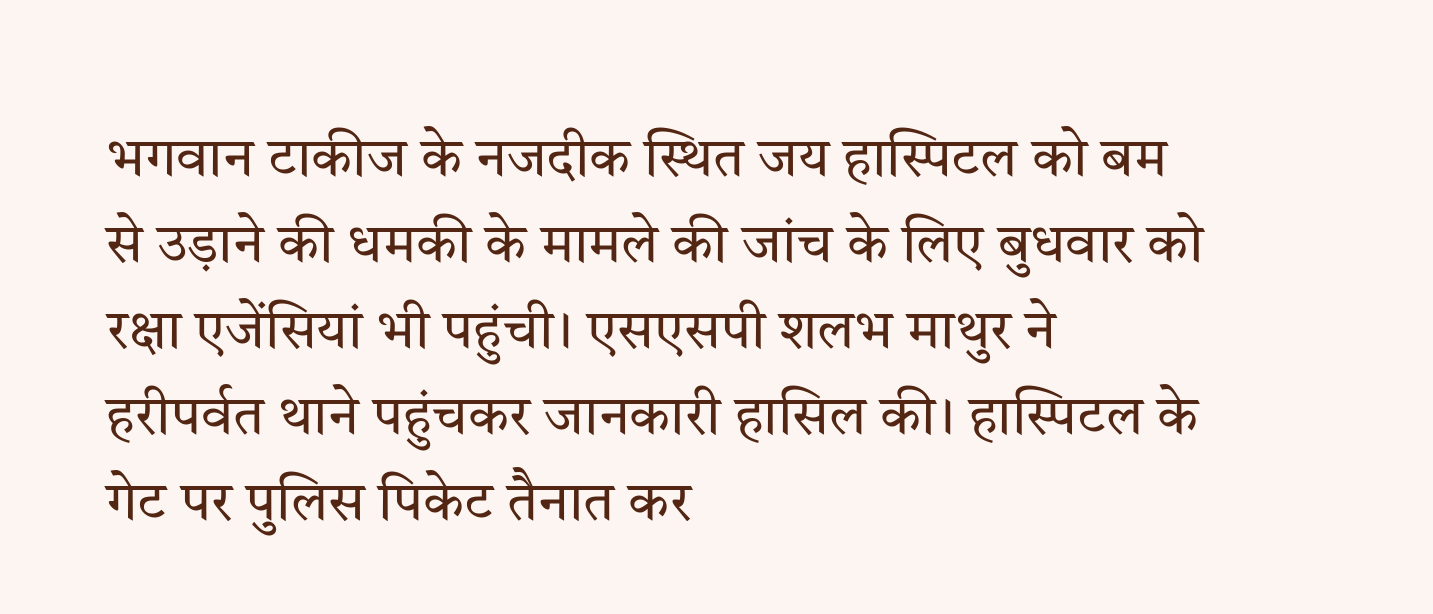भगवान टाकीज के नजदीक स्थित जय हास्पिटल को बम से उड़ाने की धमकी के मामले की जांच के लिए बुधवार को रक्षा एजेंसियां भी पहुंची। एसएसपी शलभ माथुर ने हरीपर्वत थाने पहुंचकर जानकारी हासिल की। हास्पिटल के गेट पर पुलिस पिकेट तैनात कर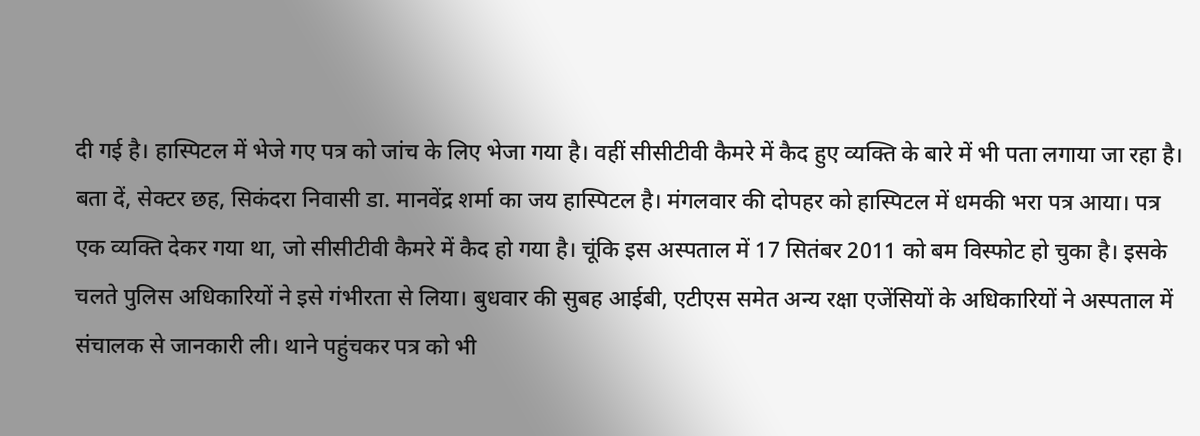दी गई है। हास्पिटल में भेजे गए पत्र को जांच के लिए भेजा गया है। वहीं सीसीटीवी कैमरे में कैद हुए व्यक्ति के बारे में भी पता लगाया जा रहा है।
बता दें, सेक्टर छह, सिकंदरा निवासी डा. मानवेंद्र शर्मा का जय हास्पिटल है। मंगलवार की दोपहर को हास्पिटल में धमकी भरा पत्र आया। पत्र एक व्यक्ति देकर गया था, जो सीसीटीवी कैमरे में कैद हो गया है। चूंकि इस अस्पताल में 17 सितंबर 2011 को बम विस्फोट हो चुका है। इसके चलते पुलिस अधिकारियों ने इसे गंभीरता से लिया। बुधवार की सुबह आईबी, एटीएस समेत अन्य रक्षा एजेंसियों के अधिकारियों ने अस्पताल में संचालक से जानकारी ली। थाने पहुंचकर पत्र को भी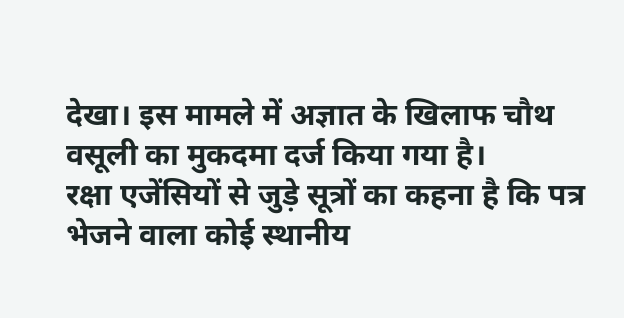देखा। इस मामले में अज्ञात के खिलाफ चौथ वसूली का मुकदमा दर्ज किया गया है।
रक्षा एजेंसियों से जुड़े सूत्रों का कहना है कि पत्र भेजने वाला कोई स्थानीय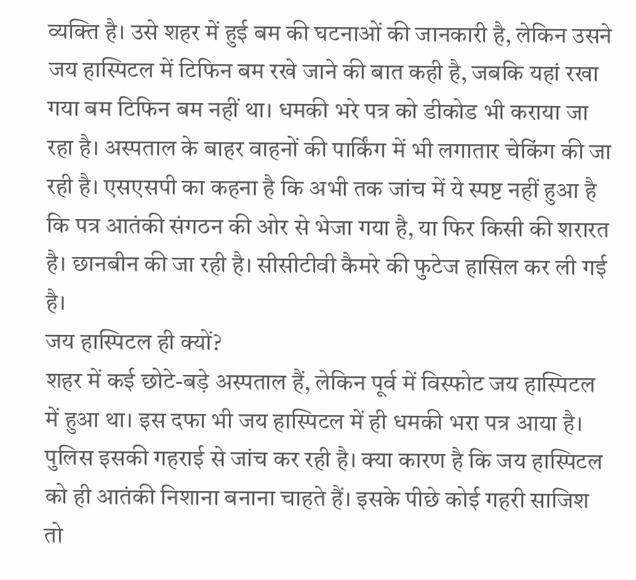व्यक्ति है। उसे शहर में हुई बम की घटनाओं की जानकारी है, लेकिन उसने जय हास्पिटल में टिफिन बम रखे जाने की बात कही है, जबकि यहां रखा गया बम टिफिन बम नहीं था। धमकी भरे पत्र को डीकोड भी कराया जा रहा है। अस्पताल के बाहर वाहनों की पार्किंग में भी लगातार चेकिंग की जा रही है। एसएसपी का कहना है कि अभी तक जांच में ये स्पष्ट नहीं हुआ है कि पत्र आतंकी संगठन की ओर से भेजा गया है, या फिर किसी की शरारत है। छानबीन की जा रही है। सीसीटीवी कैमरे की फुटेज हासिल कर ली गई है।
जय हास्पिटल ही क्यों?
शहर में कई छोटे-बड़े अस्पताल हैं, लेकिन पूर्व में विस्फोट जय हास्पिटल में हुआ था। इस दफा भी जय हास्पिटल में ही धमकी भरा पत्र आया है। पुलिस इसकी गहराई से जांच कर रही है। क्या कारण है कि जय हास्पिटल को ही आतंकी निशाना बनाना चाहते हैं। इसके पीछे कोई गहरी साजिश तो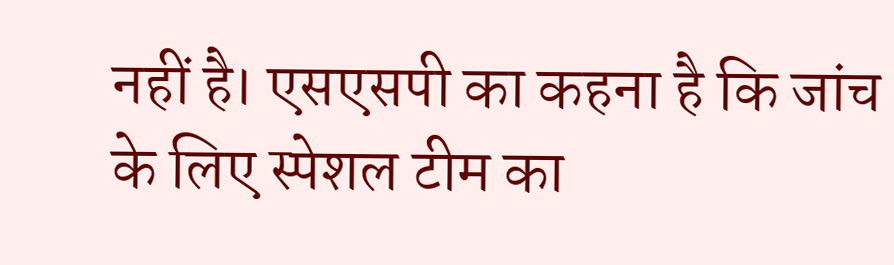नहीं है। एसएसपी का कहना है कि जांच के लिए स्पेशल टीम का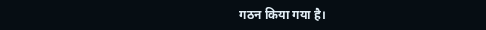गठन किया गया है।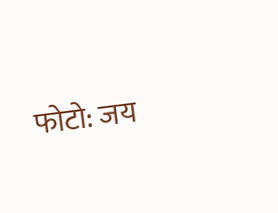फोटो: जय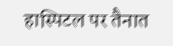हास्पिटल पर तैनात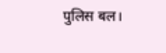पुलिस बल।